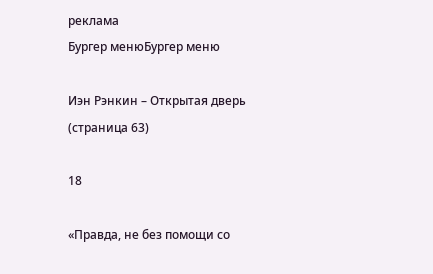реклама
Бургер менюБургер меню

Иэн Рэнкин – Открытая дверь (страница 63)

18

«Правда, не без помощи со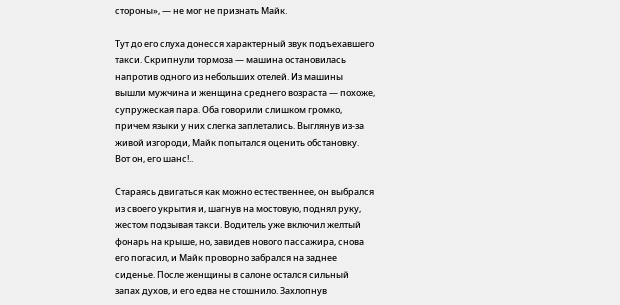стороны», — не мог не признать Майк.

Тут до его слуха донесся характерный звук подъехавшего такси. Скрипнули тормоза — машина остановилась напротив одного из небольших отелей. Из машины вышли мужчина и женщина среднего возраста — похоже, супружеская пара. Оба говорили слишком громко, причем языки у них слегка заплетались. Выглянув из-за живой изгороди, Майк попытался оценить обстановку. Вот он, его шанс!..

Стараясь двигаться как можно естественнее, он выбрался из своего укрытия и, шагнув на мостовую, поднял руку, жестом подзывая такси. Водитель уже включил желтый фонарь на крыше, но, завидев нового пассажира, снова его погасил, и Майк проворно забрался на заднее сиденье. После женщины в салоне остался сильный запах духов, и его едва не стошнило. Захлопнув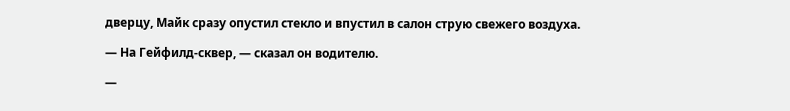дверцу, Майк сразу опустил стекло и впустил в салон струю свежего воздуха.

— На Гейфилд-сквер, — сказал он водителю.

—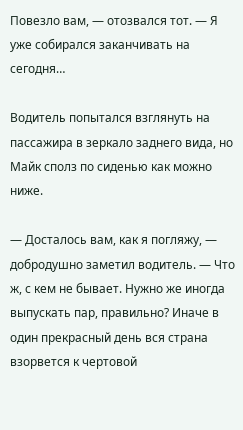Повезло вам, — отозвался тот. — Я уже собирался заканчивать на сегодня…

Водитель попытался взглянуть на пассажира в зеркало заднего вида, но Майк сполз по сиденью как можно ниже.

— Досталось вам, как я погляжу, — добродушно заметил водитель. — Что ж, с кем не бывает. Нужно же иногда выпускать пар, правильно? Иначе в один прекрасный день вся страна взорвется к чертовой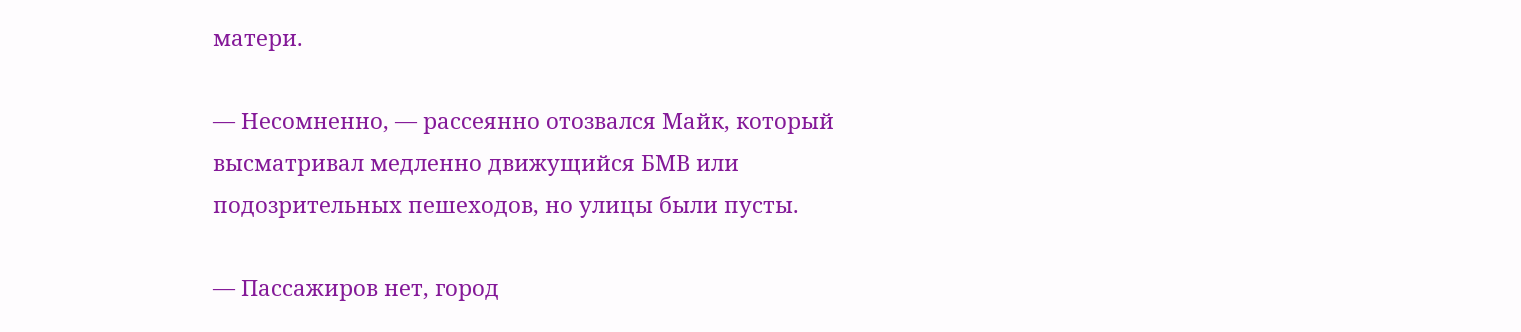матери.

— Несомненно, — рассеянно отозвался Майк, который высматривал медленно движущийся БМВ или подозрительных пешеходов, но улицы были пусты.

— Пассажиров нет, город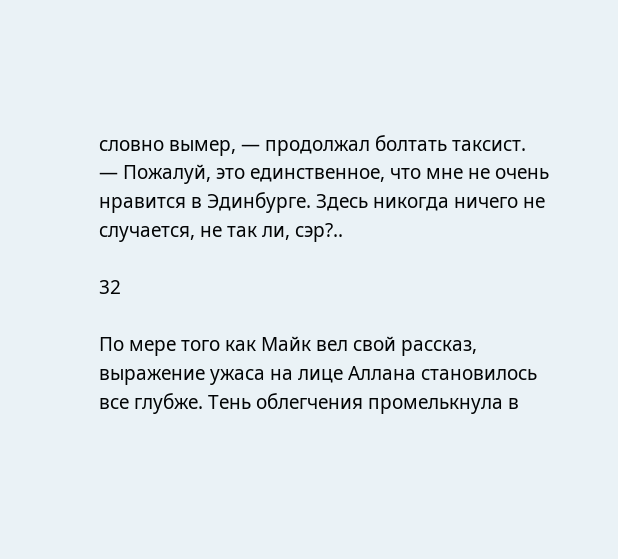словно вымер, — продолжал болтать таксист. — Пожалуй, это единственное, что мне не очень нравится в Эдинбурге. Здесь никогда ничего не случается, не так ли, сэр?..

32

По мере того как Майк вел свой рассказ, выражение ужаса на лице Аллана становилось все глубже. Тень облегчения промелькнула в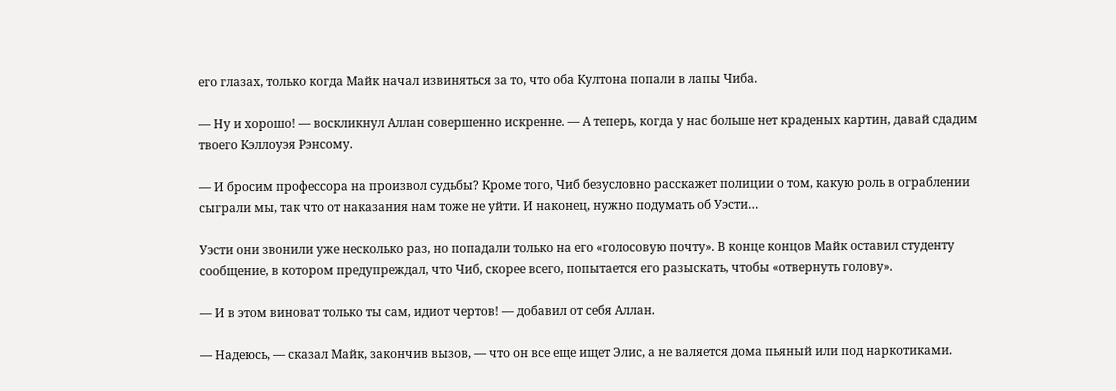его глазах, только когда Майк начал извиняться за то, что оба Култона попали в лапы Чиба.

— Ну и хорошо! — воскликнул Аллан совершенно искренне. — А теперь, когда у нас больше нет краденых картин, давай сдадим твоего Кэллоуэя Рэнсому.

— И бросим профессора на произвол судьбы? Кроме того, Чиб безусловно расскажет полиции о том, какую роль в ограблении сыграли мы, так что от наказания нам тоже не уйти. И наконец, нужно подумать об Уэсти…

Уэсти они звонили уже несколько раз, но попадали только на его «голосовую почту». В конце концов Майк оставил студенту сообщение, в котором предупреждал, что Чиб, скорее всего, попытается его разыскать, чтобы «отвернуть голову».

— И в этом виноват только ты сам, идиот чертов! — добавил от себя Аллан.

— Надеюсь, — сказал Майк, закончив вызов, — что он все еще ищет Элис, а не валяется дома пьяный или под наркотиками.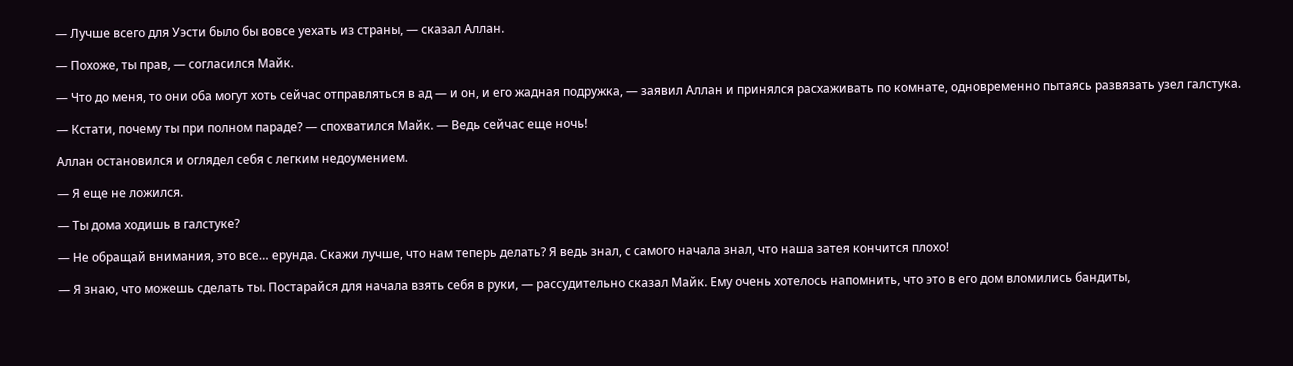— Лучше всего для Уэсти было бы вовсе уехать из страны, — сказал Аллан.

— Похоже, ты прав, — согласился Майк.

— Что до меня, то они оба могут хоть сейчас отправляться в ад — и он, и его жадная подружка, — заявил Аллан и принялся расхаживать по комнате, одновременно пытаясь развязать узел галстука.

— Кстати, почему ты при полном параде? — спохватился Майк. — Ведь сейчас еще ночь!

Аллан остановился и оглядел себя с легким недоумением.

— Я еще не ложился.

— Ты дома ходишь в галстуке?

— Не обращай внимания, это все… ерунда. Скажи лучше, что нам теперь делать? Я ведь знал, с самого начала знал, что наша затея кончится плохо!

— Я знаю, что можешь сделать ты. Постарайся для начала взять себя в руки, — рассудительно сказал Майк. Ему очень хотелось напомнить, что это в его дом вломились бандиты,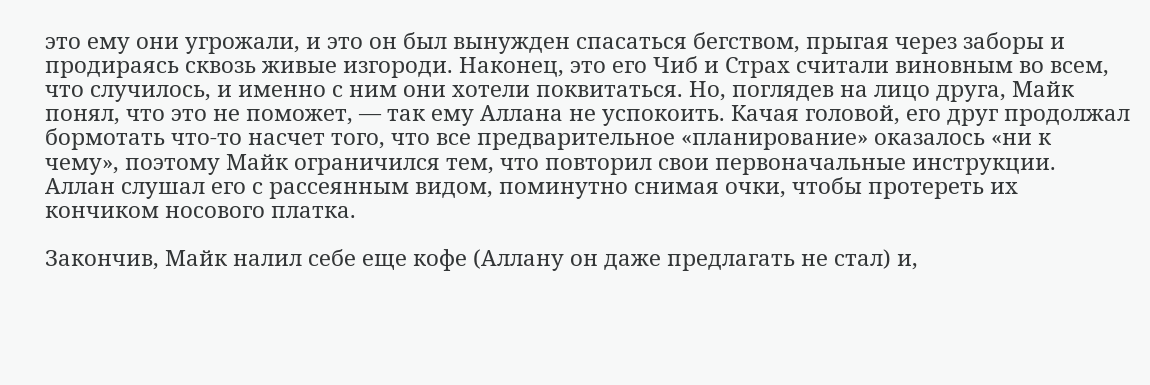это ему они угрожали, и это он был вынужден спасаться бегством, прыгая через заборы и продираясь сквозь живые изгороди. Наконец, это его Чиб и Страх считали виновным во всем, что случилось, и именно с ним они хотели поквитаться. Но, поглядев на лицо друга, Майк понял, что это не поможет, — так ему Аллана не успокоить. Качая головой, его друг продолжал бормотать что-то насчет того, что все предварительное «планирование» оказалось «ни к чему», поэтому Майк ограничился тем, что повторил свои первоначальные инструкции. Аллан слушал его с рассеянным видом, поминутно снимая очки, чтобы протереть их кончиком носового платка.

Закончив, Майк налил себе еще кофе (Аллану он даже предлагать не стал) и,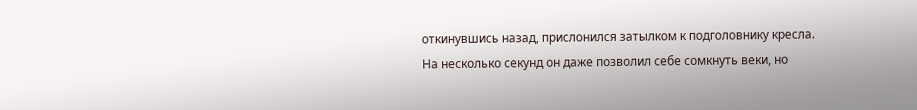откинувшись назад, прислонился затылком к подголовнику кресла. На несколько секунд он даже позволил себе сомкнуть веки, но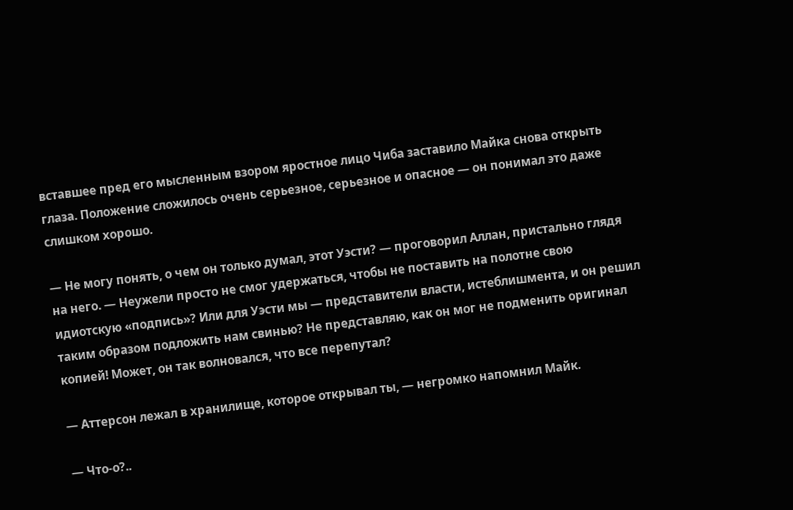вставшее пред его мысленным взором яростное лицо Чиба заставило Майка снова открыть глаза. Положение сложилось очень серьезное, серьезное и опасное — он понимал это даже слишком хорошо.

— Не могу понять, о чем он только думал, этот Уэсти? — проговорил Аллан, пристально глядя на него. — Неужели просто не смог удержаться, чтобы не поставить на полотне свою идиотскую «подпись»? Или для Уэсти мы — представители власти, истеблишмента, и он решил таким образом подложить нам свинью? Не представляю, как он мог не подменить оригинал копией! Может, он так волновался, что все перепутал?

— Аттерсон лежал в хранилище, которое открывал ты, — негромко напомнил Майк.

— Что-о?..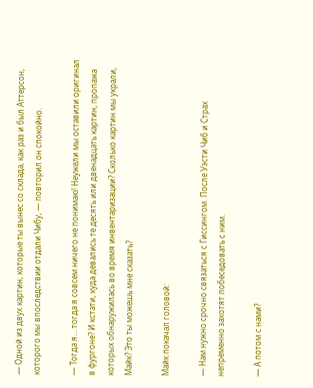— Одной из двух картин, которые ты вынес со склада, как раз и был Аттерсон, которого мы впоследствии отдали Чибу, — повторил он спокойно.

— Тогда я… тогда я совсем ничего не понимаю! Неужели мы оставили оригинал в фургоне? И кстати, куда девались те десять или двенадцать картин, пропажа которых обнаружилась во время инвентаризации? Сколько картин мы украли, Майк? Это ты можешь мне сказать?

Майк покачал головой:

— Нам нужно срочно связаться с Гиссингом. После Уэсти Чиб и Страх непременно захотят побеседовать с ним.

— А потом с нами?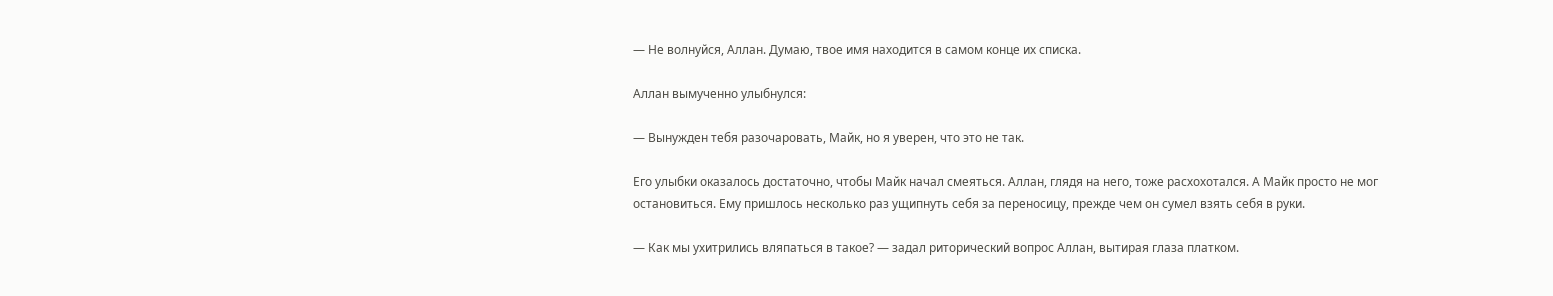— Не волнуйся, Аллан. Думаю, твое имя находится в самом конце их списка.

Аллан вымученно улыбнулся:

— Вынужден тебя разочаровать, Майк, но я уверен, что это не так.

Его улыбки оказалось достаточно, чтобы Майк начал смеяться. Аллан, глядя на него, тоже расхохотался. А Майк просто не мог остановиться. Ему пришлось несколько раз ущипнуть себя за переносицу, прежде чем он сумел взять себя в руки.

— Как мы ухитрились вляпаться в такое? — задал риторический вопрос Аллан, вытирая глаза платком.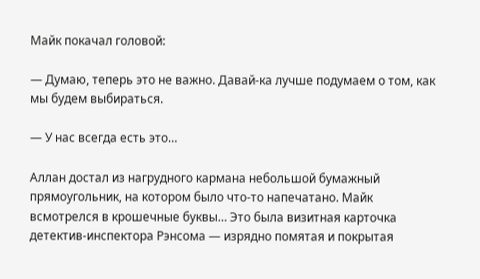Майк покачал головой:

— Думаю, теперь это не важно. Давай-ка лучше подумаем о том, как мы будем выбираться.

— У нас всегда есть это…

Аллан достал из нагрудного кармана небольшой бумажный прямоугольник, на котором было что-то напечатано. Майк всмотрелся в крошечные буквы… Это была визитная карточка детектив-инспектора Рэнсома — изрядно помятая и покрытая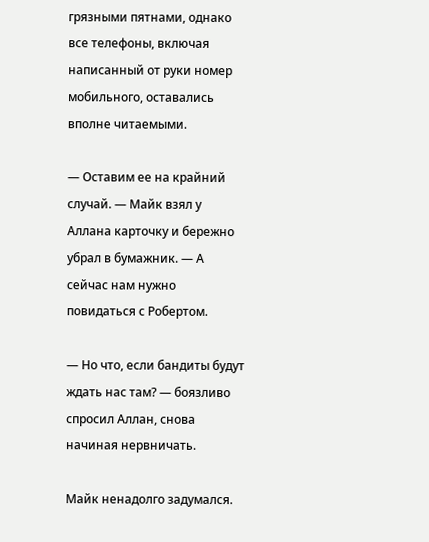грязными пятнами, однако все телефоны, включая написанный от руки номер мобильного, оставались вполне читаемыми.

— Оставим ее на крайний случай. — Майк взял у Аллана карточку и бережно убрал в бумажник. — А сейчас нам нужно повидаться с Робертом.

— Но что, если бандиты будут ждать нас там? — боязливо спросил Аллан, снова начиная нервничать.

Майк ненадолго задумался.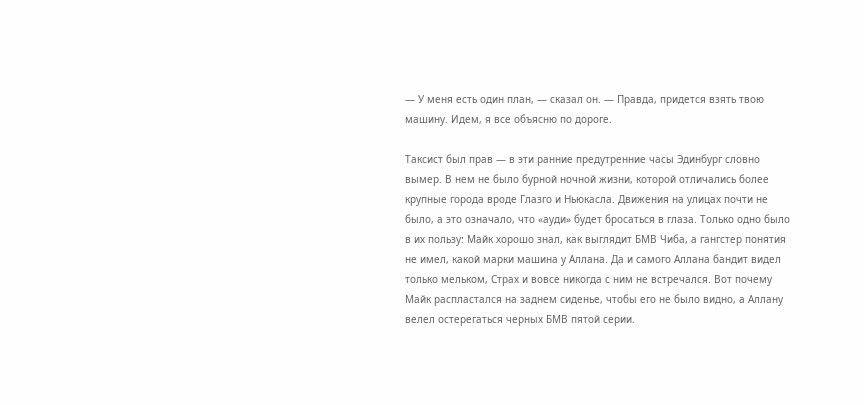— У меня есть один план, — сказал он. — Правда, придется взять твою машину. Идем, я все объясню по дороге.

Таксист был прав — в эти ранние предутренние часы Эдинбург словно вымер. В нем не было бурной ночной жизни, которой отличались более крупные города вроде Глазго и Ньюкасла. Движения на улицах почти не было, а это означало, что «ауди» будет бросаться в глаза. Только одно было в их пользу: Майк хорошо знал, как выглядит БМВ Чиба, а гангстер понятия не имел, какой марки машина у Аллана. Да и самого Аллана бандит видел только мельком, Страх и вовсе никогда с ним не встречался. Вот почему Майк распластался на заднем сиденье, чтобы его не было видно, а Аллану велел остерегаться черных БМВ пятой серии.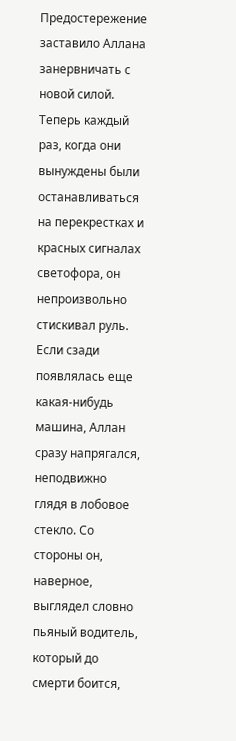Предостережение заставило Аллана занервничать с новой силой. Теперь каждый раз, когда они вынуждены были останавливаться на перекрестках и красных сигналах светофора, он непроизвольно стискивал руль. Если сзади появлялась еще какая-нибудь машина, Аллан сразу напрягался, неподвижно глядя в лобовое стекло. Со стороны он, наверное, выглядел словно пьяный водитель, который до смерти боится,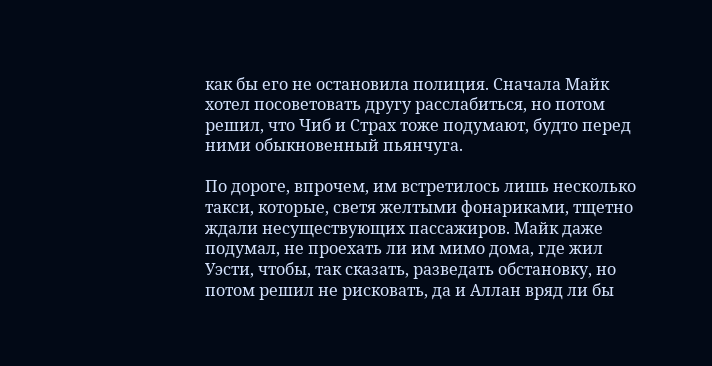как бы его не остановила полиция. Сначала Майк хотел посоветовать другу расслабиться, но потом решил, что Чиб и Страх тоже подумают, будто перед ними обыкновенный пьянчуга.

По дороге, впрочем, им встретилось лишь несколько такси, которые, светя желтыми фонариками, тщетно ждали несуществующих пассажиров. Майк даже подумал, не проехать ли им мимо дома, где жил Уэсти, чтобы, так сказать, разведать обстановку, но потом решил не рисковать, да и Аллан вряд ли бы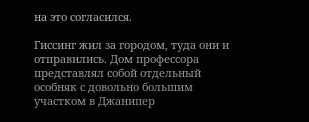на это согласился.

Гиссинг жил за городом, туда они и отправились. Дом профессора представлял собой отдельный особняк с довольно большим участком в Джанипер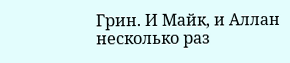Грин. И Майк, и Аллан несколько раз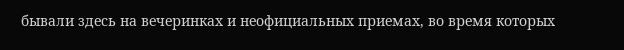бывали здесь на вечеринках и неофициальных приемах, во время которых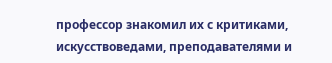профессор знакомил их с критиками, искусствоведами, преподавателями и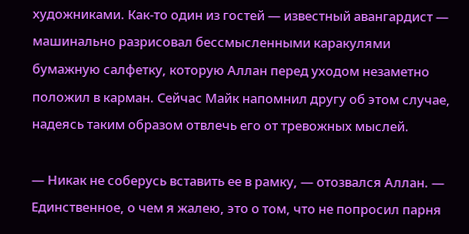художниками. Как-то один из гостей — известный авангардист — машинально разрисовал бессмысленными каракулями бумажную салфетку, которую Аллан перед уходом незаметно положил в карман. Сейчас Майк напомнил другу об этом случае, надеясь таким образом отвлечь его от тревожных мыслей.

— Никак не соберусь вставить ее в рамку, — отозвался Аллан. — Единственное, о чем я жалею, это о том, что не попросил парня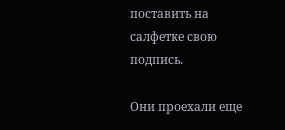поставить на салфетке свою подпись.

Они проехали еще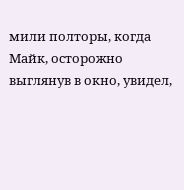мили полторы, когда Майк, осторожно выглянув в окно, увидел,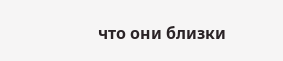что они близки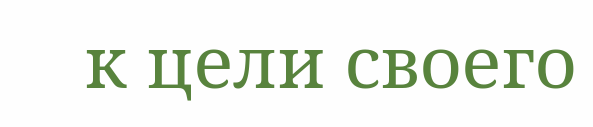к цели своего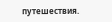путешествия.